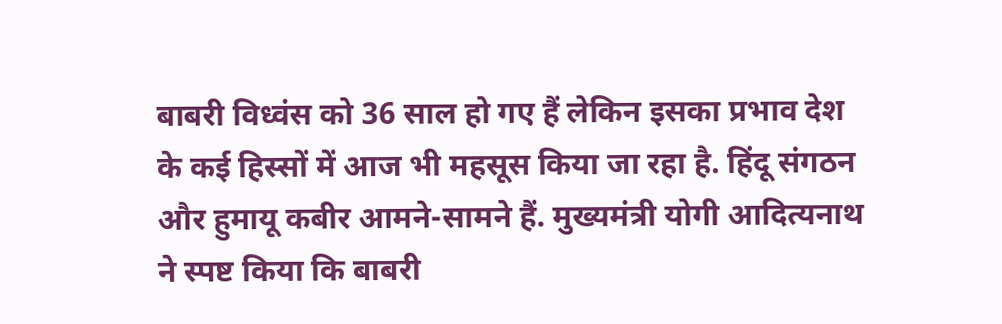बाबरी विध्वंस को 36 साल हो गए हैं लेकिन इसका प्रभाव देश के कई हिस्सों में आज भी महसूस किया जा रहा है. हिंदू संगठन और हुमायू कबीर आमने-सामने हैं. मुख्यमंत्री योगी आदित्यनाथ ने स्पष्ट किया कि बाबरी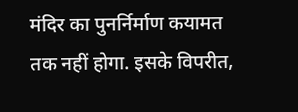मंदिर का पुनर्निर्माण कयामत तक नहीं होगा. इसके विपरीत,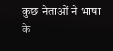कुछ नेताओं ने भाषा के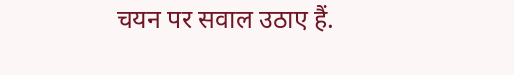चयन पर सवाल उठाए हैं.